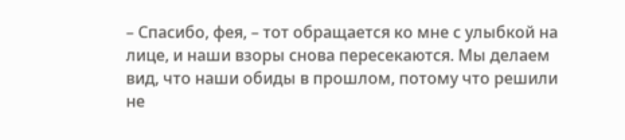– Спасибо, фея, – тот обращается ко мне с улыбкой на лице, и наши взоры снова пересекаются. Мы делаем вид, что наши обиды в прошлом, потому что решили не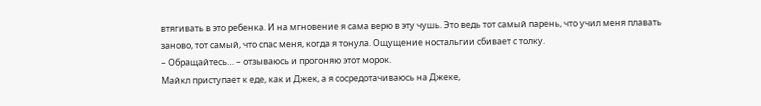втягивать в это ребенка. И на мгновение я сама верю в эту чушь. Это ведь тот самый парень, что учил меня плавать заново, тот самый, что спас меня, когда я тонула. Ощущение ностальгии сбивает с толку.
– Обращайтесь… – отзываюсь и прогоняю этот морок.
Майкл приступает к еде, как и Джек, а я сосредотачиваюсь на Джеке,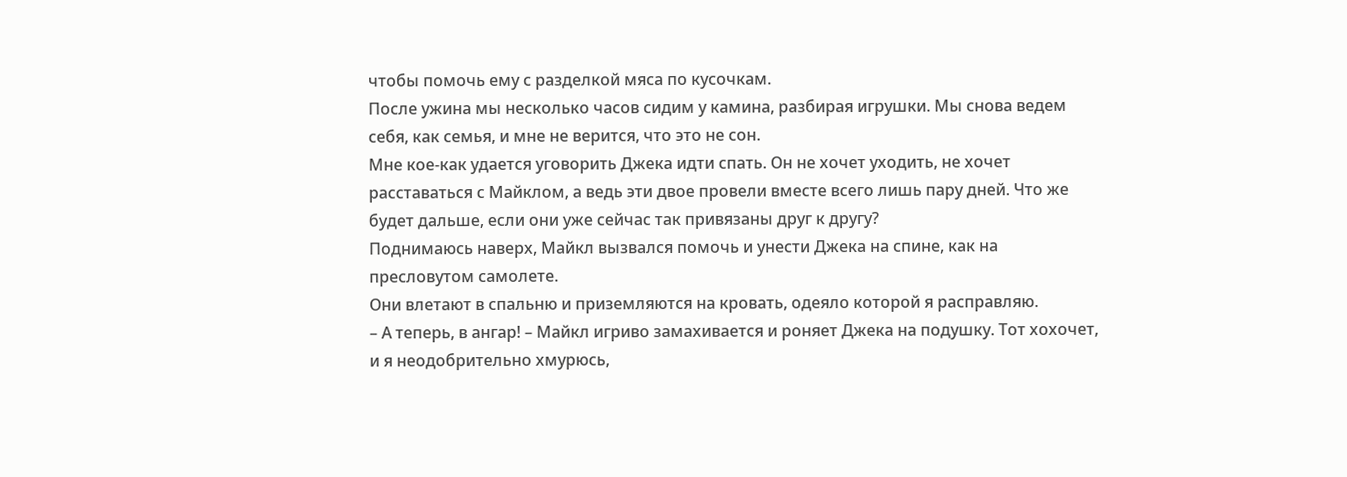чтобы помочь ему с разделкой мяса по кусочкам.
После ужина мы несколько часов сидим у камина, разбирая игрушки. Мы снова ведем себя, как семья, и мне не верится, что это не сон.
Мне кое-как удается уговорить Джека идти спать. Он не хочет уходить, не хочет расставаться с Майклом, а ведь эти двое провели вместе всего лишь пару дней. Что же будет дальше, если они уже сейчас так привязаны друг к другу?
Поднимаюсь наверх, Майкл вызвался помочь и унести Джека на спине, как на пресловутом самолете.
Они влетают в спальню и приземляются на кровать, одеяло которой я расправляю.
– А теперь, в ангар! – Майкл игриво замахивается и роняет Джека на подушку. Тот хохочет, и я неодобрительно хмурюсь,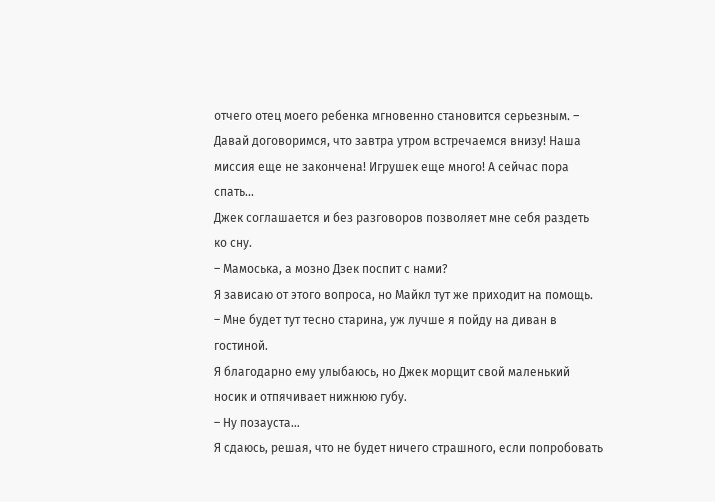отчего отец моего ребенка мгновенно становится серьезным. – Давай договоримся, что завтра утром встречаемся внизу! Наша миссия еще не закончена! Игрушек еще много! А сейчас пора спать…
Джек соглашается и без разговоров позволяет мне себя раздеть ко сну.
– Мамоська, а мозно Дзек поспит с нами?
Я зависаю от этого вопроса, но Майкл тут же приходит на помощь.
– Мне будет тут тесно старина, уж лучше я пойду на диван в гостиной.
Я благодарно ему улыбаюсь, но Джек морщит свой маленький носик и отпячивает нижнюю губу.
– Ну позауста…
Я сдаюсь, решая, что не будет ничего страшного, если попробовать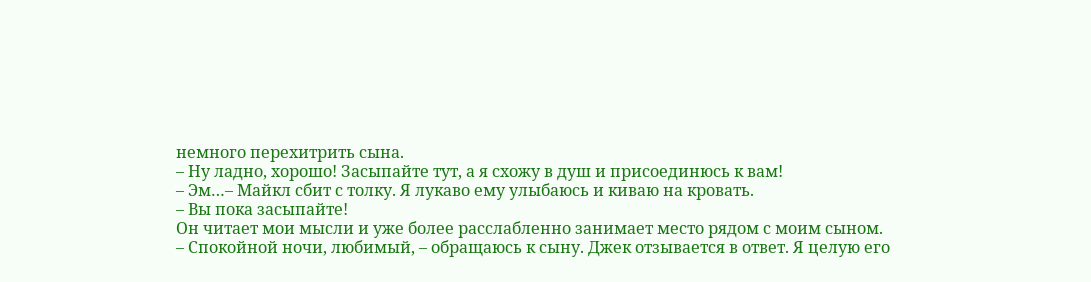немного перехитрить сына.
– Ну ладно, хорошо! Засыпайте тут, а я схожу в душ и присоединюсь к вам!
– Эм…– Майкл сбит с толку. Я лукаво ему улыбаюсь и киваю на кровать.
– Вы пока засыпайте!
Он читает мои мысли и уже более расслабленно занимает место рядом с моим сыном.
– Спокойной ночи, любимый, – обращаюсь к сыну. Джек отзывается в ответ. Я целую его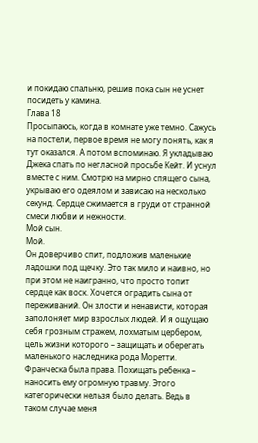и покидаю спальню, решив пока сын не уснет посидеть у камина.
Глава 18
Просыпаюсь, когда в комнате уже темно. Сажусь на постели, первое время не могу понять, как я тут оказался. А потом вспоминаю. Я укладываю Джека спать по негласной просьбе Кейт. И уснул вместе с ним. Смотрю на мирно спящего сына, укрываю его одеялом и зависаю на несколько секунд. Сердце сжимается в груди от странной смеси любви и нежности.
Мой сын.
Мой.
Он доверчиво спит, подложив маленькие ладошки под щечку. Это так мило и наивно, но при этом не наигранно, что просто топит сердце как воск. Хочется оградить сына от переживаний. Он злости и ненависти, которая заполоняет мир взрослых людей. И я ощущаю себя грозным стражем, лохматым цербером, цель жизни которого – защищать и оберегать маленького наследника рода Моретти.
Франческа была права. Похищать ребенка – наносить ему огромную травму. Этого категорически нельзя было делать. Ведь в таком случае меня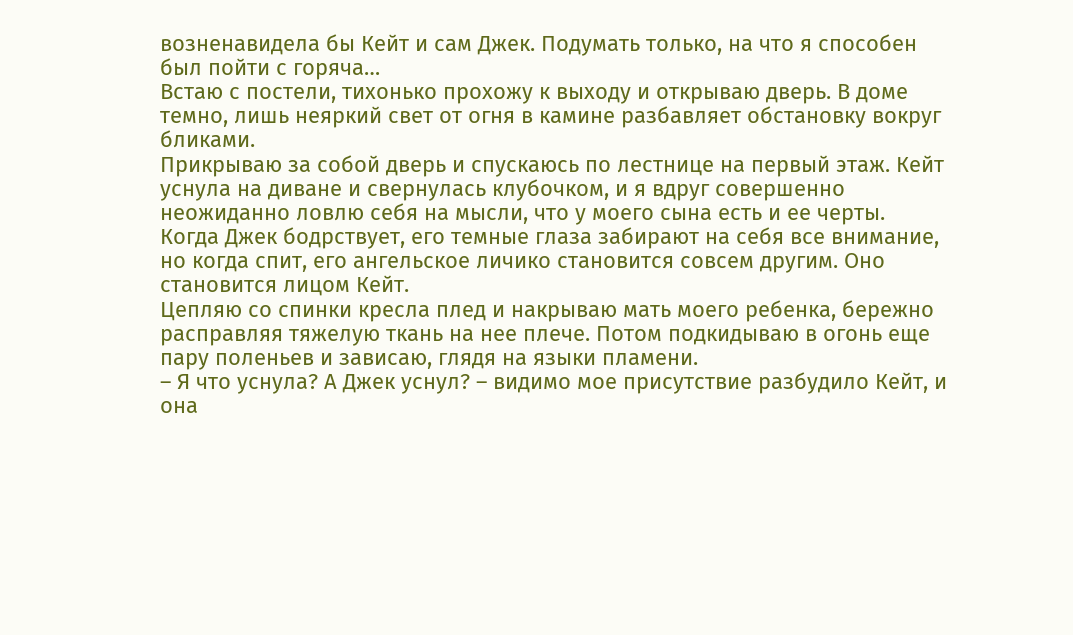возненавидела бы Кейт и сам Джек. Подумать только, на что я способен был пойти с горяча…
Встаю с постели, тихонько прохожу к выходу и открываю дверь. В доме темно, лишь неяркий свет от огня в камине разбавляет обстановку вокруг бликами.
Прикрываю за собой дверь и спускаюсь по лестнице на первый этаж. Кейт уснула на диване и свернулась клубочком, и я вдруг совершенно неожиданно ловлю себя на мысли, что у моего сына есть и ее черты. Когда Джек бодрствует, его темные глаза забирают на себя все внимание, но когда спит, его ангельское личико становится совсем другим. Оно становится лицом Кейт.
Цепляю со спинки кресла плед и накрываю мать моего ребенка, бережно расправляя тяжелую ткань на нее плече. Потом подкидываю в огонь еще пару поленьев и зависаю, глядя на языки пламени.
– Я что уснула? А Джек уснул? – видимо мое присутствие разбудило Кейт, и она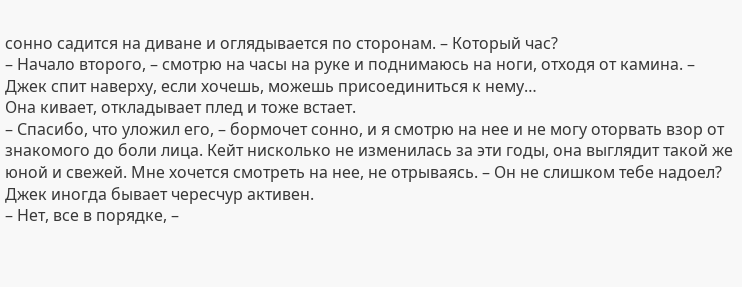сонно садится на диване и оглядывается по сторонам. – Который час?
– Начало второго, – смотрю на часы на руке и поднимаюсь на ноги, отходя от камина. – Джек спит наверху, если хочешь, можешь присоединиться к нему…
Она кивает, откладывает плед и тоже встает.
– Спасибо, что уложил его, – бормочет сонно, и я смотрю на нее и не могу оторвать взор от знакомого до боли лица. Кейт нисколько не изменилась за эти годы, она выглядит такой же юной и свежей. Мне хочется смотреть на нее, не отрываясь. – Он не слишком тебе надоел? Джек иногда бывает чересчур активен.
– Нет, все в порядке, –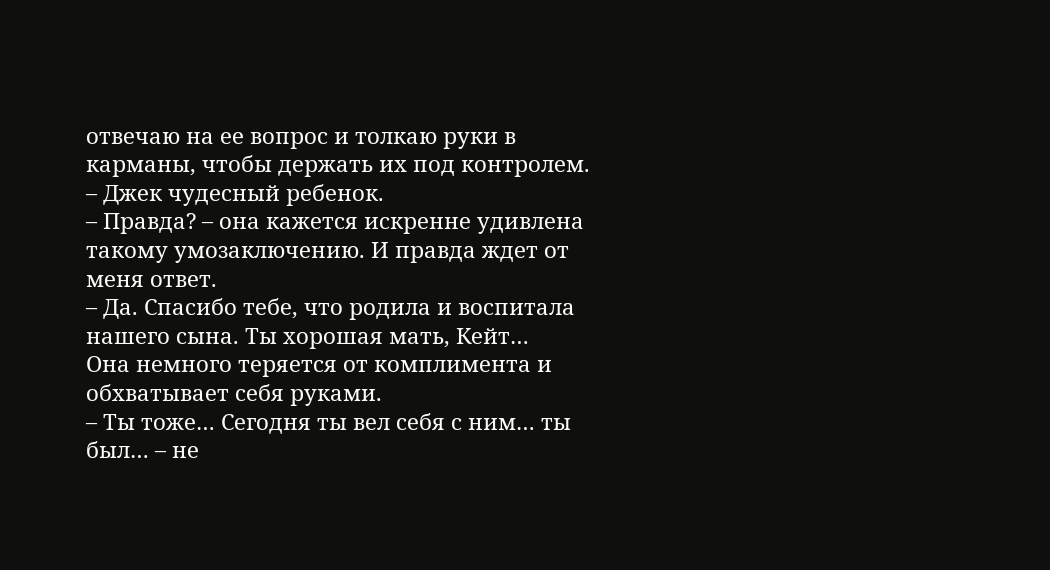отвечаю на ее вопрос и толкаю руки в карманы, чтобы держать их под контролем. – Джек чудесный ребенок.
– Правда? – она кажется искренне удивлена такому умозаключению. И правда ждет от меня ответ.
– Да. Спасибо тебе, что родила и воспитала нашего сына. Ты хорошая мать, Кейт…
Она немного теряется от комплимента и обхватывает себя руками.
– Ты тоже… Сегодня ты вел себя с ним… ты был… – не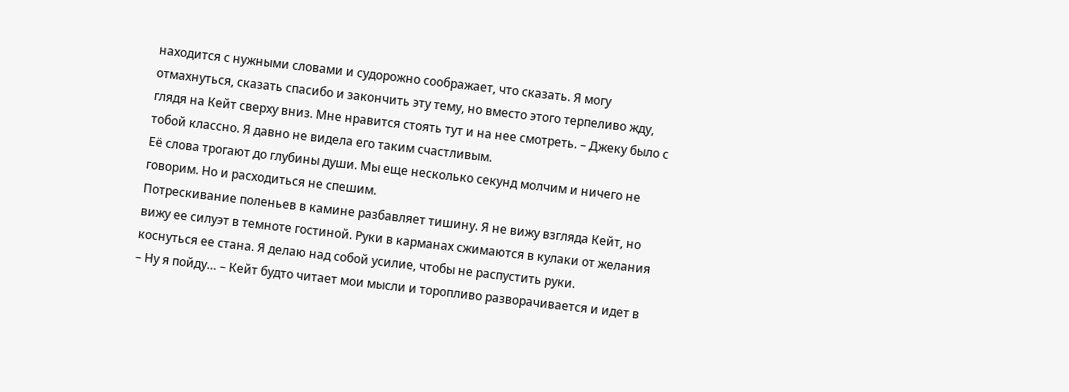находится с нужными словами и судорожно соображает, что сказать. Я могу отмахнуться, сказать спасибо и закончить эту тему, но вместо этого терпеливо жду, глядя на Кейт сверху вниз. Мне нравится стоять тут и на нее смотреть. – Джеку было с тобой классно. Я давно не видела его таким счастливым.
Её слова трогают до глубины души. Мы еще несколько секунд молчим и ничего не говорим. Но и расходиться не спешим.
Потрескивание поленьев в камине разбавляет тишину. Я не вижу взгляда Кейт, но вижу ее силуэт в темноте гостиной. Руки в карманах сжимаются в кулаки от желания коснуться ее стана. Я делаю над собой усилие, чтобы не распустить руки.
– Ну я пойду… – Кейт будто читает мои мысли и торопливо разворачивается и идет в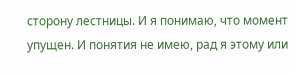сторону лестницы. И я понимаю, что момент упущен. И понятия не имею, рад я этому или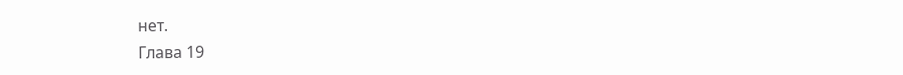нет.
Глава 19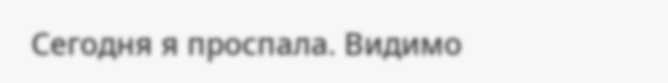Сегодня я проспала. Видимо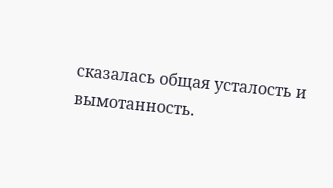сказалась общая усталость и вымотанность.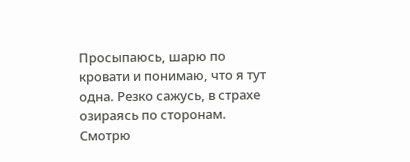Просыпаюсь, шарю по кровати и понимаю, что я тут одна. Резко сажусь, в страхе озираясь по сторонам. Смотрю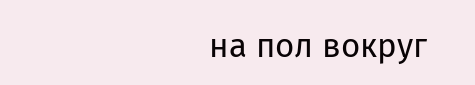на пол вокруг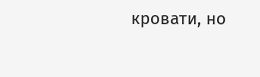кровати, но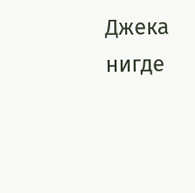Джека нигде